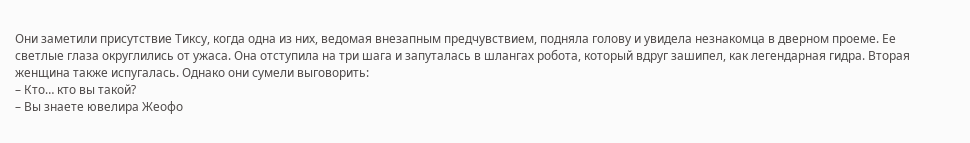Они заметили присутствие Тиксу, когда одна из них, ведомая внезапным предчувствием, подняла голову и увидела незнакомца в дверном проеме. Ее светлые глаза округлились от ужаса. Она отступила на три шага и запуталась в шлангах робота, который вдруг зашипел, как легендарная гидра. Вторая женщина также испугалась. Однако они сумели выговорить:
– Кто… кто вы такой?
– Вы знаете ювелира Жеофо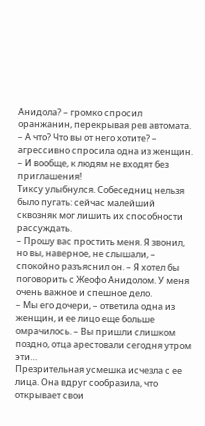Анидола? – громко спросил оранжанин, перекрывая рев автомата.
– А что? Что вы от него хотите? – агрессивно спросила одна из женщин. – И вообще, к людям не входят без приглашения!
Тиксу улыбнулся. Собеседниц нельзя было пугать: сейчас малейший сквозняк мог лишить их способности рассуждать.
– Прошу вас простить меня. Я звонил, но вы, наверное, не слышали, – спокойно разъяснил он. – Я хотел бы поговорить с Жеофо Анидолом. У меня очень важное и спешное дело.
– Мы его дочери, – ответила одна из женщин, и ее лицо еще больше омрачилось. – Вы пришли слишком поздно, отца арестовали сегодня утром эти…
Презрительная усмешка исчезла с ее лица. Она вдруг сообразила, что открывает свои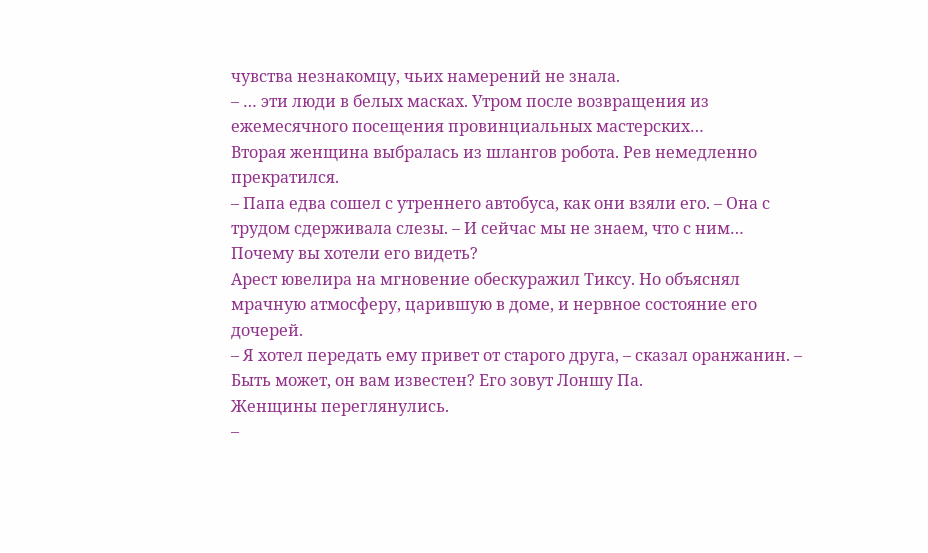чувства незнакомцу, чьих намерений не знала.
– … эти люди в белых масках. Утром после возвращения из ежемесячного посещения провинциальных мастерских…
Вторая женщина выбралась из шлангов робота. Рев немедленно прекратился.
– Папа едва сошел с утреннего автобуса, как они взяли его. – Она с трудом сдерживала слезы. – И сейчас мы не знаем, что с ним… Почему вы хотели его видеть?
Арест ювелира на мгновение обескуражил Тиксу. Но объяснял мрачную атмосферу, царившую в доме, и нервное состояние его дочерей.
– Я хотел передать ему привет от старого друга, – сказал оранжанин. – Быть может, он вам известен? Его зовут Лоншу Па.
Женщины переглянулись.
–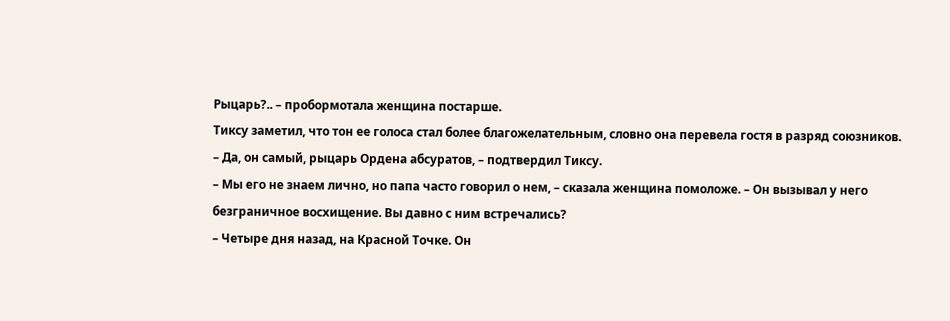Рыцарь?.. – пробормотала женщина постарше.
Тиксу заметил, что тон ее голоса стал более благожелательным, словно она перевела гостя в разряд союзников.
– Да, он самый, рыцарь Ордена абсуратов, – подтвердил Тиксу.
– Мы его не знаем лично, но папа часто говорил о нем, – сказала женщина помоложе. – Он вызывал у него безграничное восхищение. Вы давно с ним встречались?
– Четыре дня назад, на Красной Точке. Он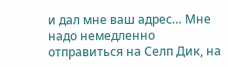и дал мне ваш адрес… Мне надо немедленно отправиться на Селп Дик, на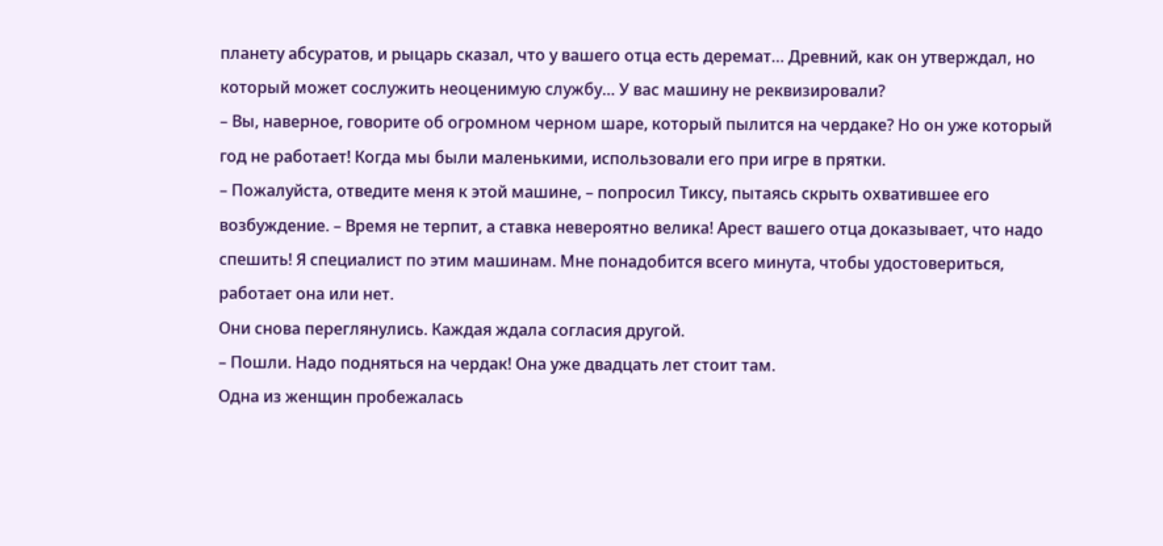планету абсуратов, и рыцарь сказал, что у вашего отца есть деремат… Древний, как он утверждал, но который может сослужить неоценимую службу… У вас машину не реквизировали?
– Вы, наверное, говорите об огромном черном шаре, который пылится на чердаке? Но он уже который год не работает! Когда мы были маленькими, использовали его при игре в прятки.
– Пожалуйста, отведите меня к этой машине, – попросил Тиксу, пытаясь скрыть охватившее его возбуждение. – Время не терпит, а ставка невероятно велика! Арест вашего отца доказывает, что надо спешить! Я специалист по этим машинам. Мне понадобится всего минута, чтобы удостовериться, работает она или нет.
Они снова переглянулись. Каждая ждала согласия другой.
– Пошли. Надо подняться на чердак! Она уже двадцать лет стоит там.
Одна из женщин пробежалась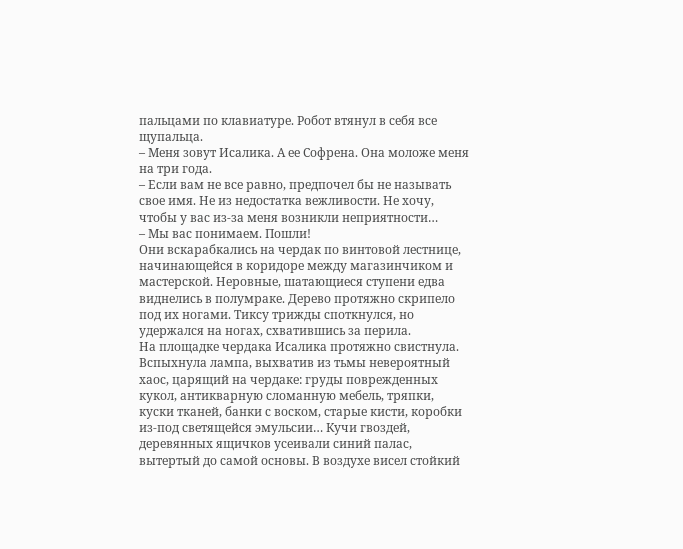пальцами по клавиатуре. Робот втянул в себя все щупальца.
– Меня зовут Исалика. А ее Софрена. Она моложе меня на три года.
– Если вам не все равно, предпочел бы не называть свое имя. Не из недостатка вежливости. Не хочу, чтобы у вас из-за меня возникли неприятности…
– Мы вас понимаем. Пошли!
Они вскарабкались на чердак по винтовой лестнице, начинающейся в коридоре между магазинчиком и мастерской. Неровные, шатающиеся ступени едва виднелись в полумраке. Дерево протяжно скрипело под их ногами. Тиксу трижды споткнулся, но удержался на ногах, схватившись за перила.
На площадке чердака Исалика протяжно свистнула. Вспыхнула лампа, выхватив из тьмы невероятный хаос, царящий на чердаке: груды поврежденных кукол, антикварную сломанную мебель, тряпки, куски тканей, банки с воском, старые кисти, коробки из-под светящейся эмульсии… Кучи гвоздей, деревянных ящичков усеивали синий палас, вытертый до самой основы. В воздухе висел стойкий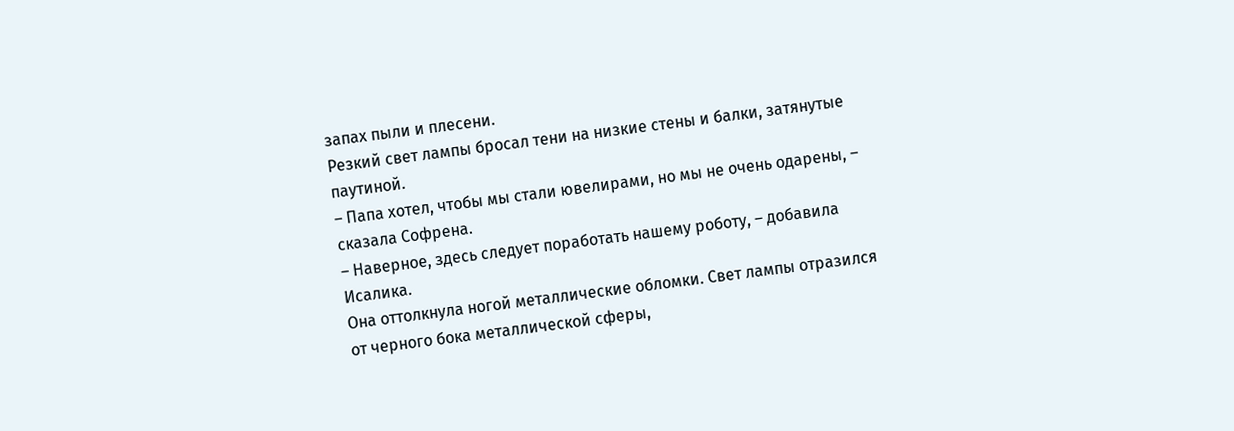запах пыли и плесени.
Резкий свет лампы бросал тени на низкие стены и балки, затянутые паутиной.
– Папа хотел, чтобы мы стали ювелирами, но мы не очень одарены, – сказала Софрена.
– Наверное, здесь следует поработать нашему роботу, – добавила Исалика.
Она оттолкнула ногой металлические обломки. Свет лампы отразился от черного бока металлической сферы,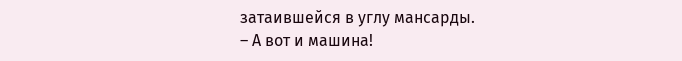затаившейся в углу мансарды.
– А вот и машина!